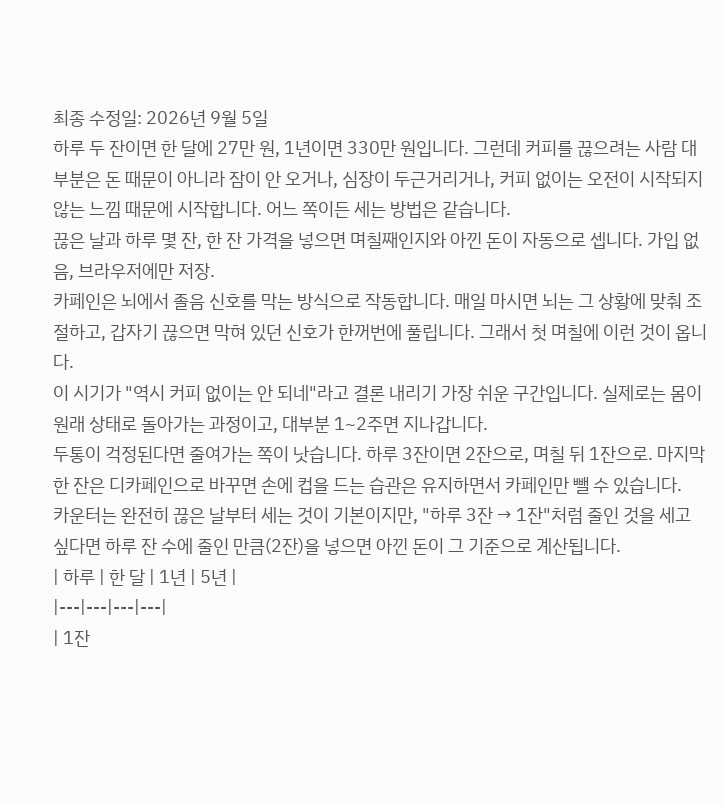최종 수정일: 2026년 9월 5일
하루 두 잔이면 한 달에 27만 원, 1년이면 330만 원입니다. 그런데 커피를 끊으려는 사람 대부분은 돈 때문이 아니라 잠이 안 오거나, 심장이 두근거리거나, 커피 없이는 오전이 시작되지 않는 느낌 때문에 시작합니다. 어느 쪽이든 세는 방법은 같습니다.
끊은 날과 하루 몇 잔, 한 잔 가격을 넣으면 며칠째인지와 아낀 돈이 자동으로 셉니다. 가입 없음, 브라우저에만 저장.
카페인은 뇌에서 졸음 신호를 막는 방식으로 작동합니다. 매일 마시면 뇌는 그 상황에 맞춰 조절하고, 갑자기 끊으면 막혀 있던 신호가 한꺼번에 풀립니다. 그래서 첫 며칠에 이런 것이 옵니다.
이 시기가 "역시 커피 없이는 안 되네"라고 결론 내리기 가장 쉬운 구간입니다. 실제로는 몸이 원래 상태로 돌아가는 과정이고, 대부분 1~2주면 지나갑니다.
두통이 걱정된다면 줄여가는 쪽이 낫습니다. 하루 3잔이면 2잔으로, 며칠 뒤 1잔으로. 마지막 한 잔은 디카페인으로 바꾸면 손에 컵을 드는 습관은 유지하면서 카페인만 뺄 수 있습니다.
카운터는 완전히 끊은 날부터 세는 것이 기본이지만, "하루 3잔 → 1잔"처럼 줄인 것을 세고 싶다면 하루 잔 수에 줄인 만큼(2잔)을 넣으면 아낀 돈이 그 기준으로 계산됩니다.
| 하루 | 한 달 | 1년 | 5년 |
|---|---|---|---|
| 1잔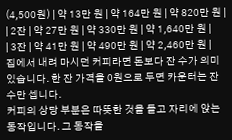(4,500원) | 약 13만 원 | 약 164만 원 | 약 820만 원 |
| 2잔 | 약 27만 원 | 약 330만 원 | 약 1,640만 원 |
| 3잔 | 약 41만 원 | 약 490만 원 | 약 2,460만 원 |
집에서 내려 마시던 커피라면 돈보다 잔 수가 의미 있습니다. 한 잔 가격을 0원으로 두면 카운터는 잔 수만 셉니다.
커피의 상당 부분은 따뜻한 것을 들고 자리에 앉는 동작입니다. 그 동작을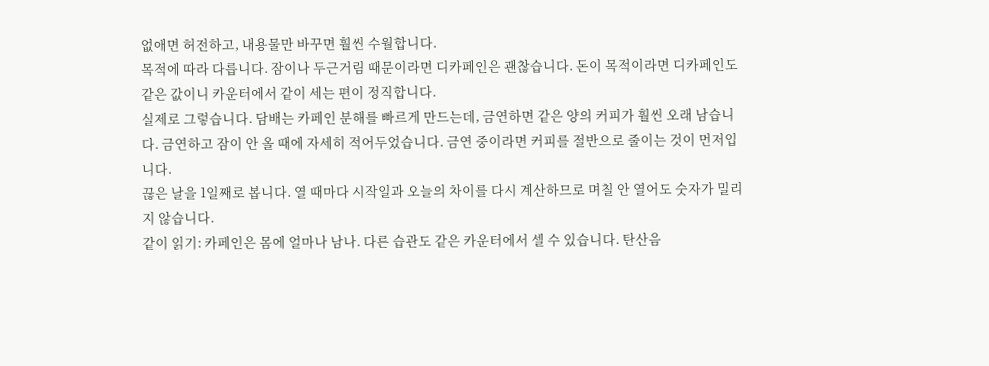없애면 허전하고, 내용물만 바꾸면 훨씬 수월합니다.
목적에 따라 다릅니다. 잠이나 두근거림 때문이라면 디카페인은 괜찮습니다. 돈이 목적이라면 디카페인도 같은 값이니 카운터에서 같이 세는 편이 정직합니다.
실제로 그렇습니다. 담배는 카페인 분해를 빠르게 만드는데, 금연하면 같은 양의 커피가 훨씬 오래 남습니다. 금연하고 잠이 안 올 때에 자세히 적어두었습니다. 금연 중이라면 커피를 절반으로 줄이는 것이 먼저입니다.
끊은 날을 1일째로 봅니다. 열 때마다 시작일과 오늘의 차이를 다시 계산하므로 며칠 안 열어도 숫자가 밀리지 않습니다.
같이 읽기: 카페인은 몸에 얼마나 남나. 다른 습관도 같은 카운터에서 셀 수 있습니다. 탄산음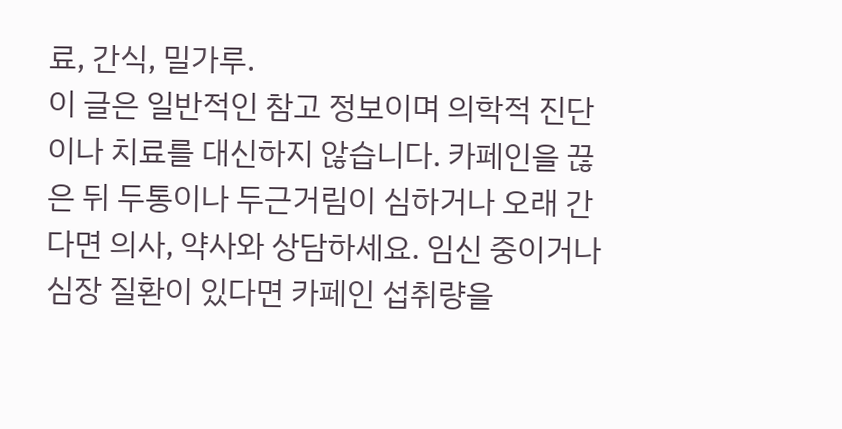료, 간식, 밀가루.
이 글은 일반적인 참고 정보이며 의학적 진단이나 치료를 대신하지 않습니다. 카페인을 끊은 뒤 두통이나 두근거림이 심하거나 오래 간다면 의사, 약사와 상담하세요. 임신 중이거나 심장 질환이 있다면 카페인 섭취량을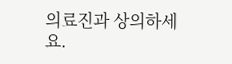의료진과 상의하세요.